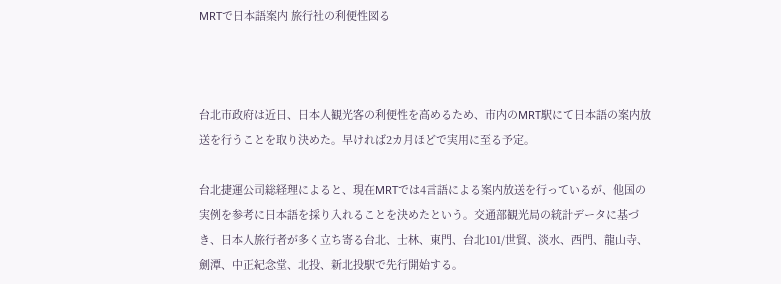MRTで日本語案内 旅行社の利便性図る



台北市政府は近日、日本人観光客の利便性を高めるため、市内のMRT駅にて日本語の案内放送を行うことを取り決めた。早ければ2カ月ほどで実用に至る予定。

台北捷運公司総経理によると、現在MRTでは4言語による案内放送を行っているが、他国の実例を参考に日本語を採り入れることを決めたという。交通部観光局の統計データに基づき、日本人旅行者が多く立ち寄る台北、士林、東門、台北101/世貿、淡水、西門、龍山寺、劍潭、中正紀念堂、北投、新北投駅で先行開始する。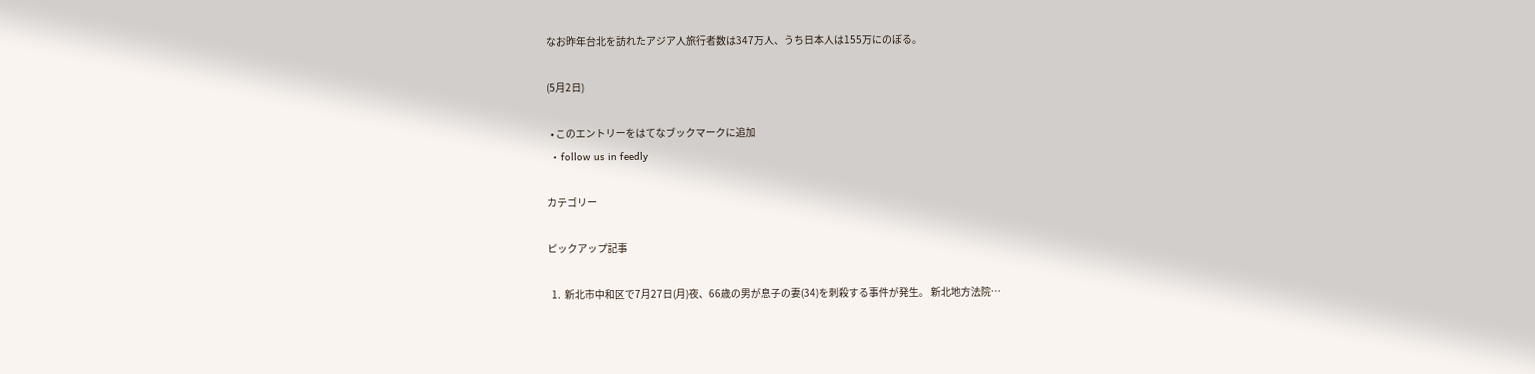なお昨年台北を訪れたアジア人旅行者数は347万人、うち日本人は155万にのぼる。

(5月2日)

  • このエントリーをはてなブックマークに追加
  • follow us in feedly

カテゴリー

ピックアップ記事

  1.  新北市中和区で7月27日(月)夜、66歳の男が息子の妻(34)を刺殺する事件が発生。 新北地方法院…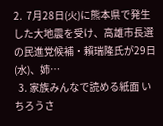2.  7月28日(火)に熊本県で発生した大地震を受け、高雄市長選の民進党候補・賴瑞隆氏が29日(水)、姉…
  3. 家族みんなで読める紙面 いちろうさ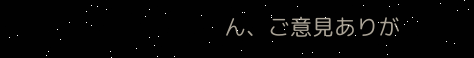ん、ご意見ありが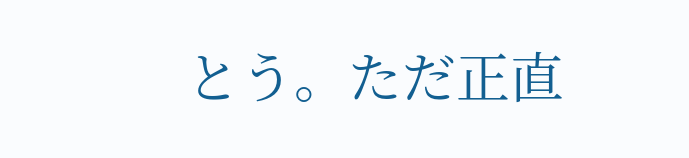とう。ただ正直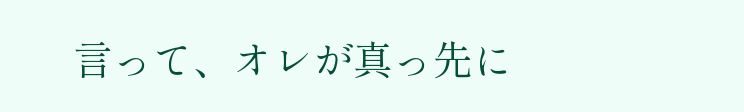言って、オレが真っ先に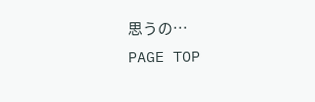思うの…
PAGE TOP